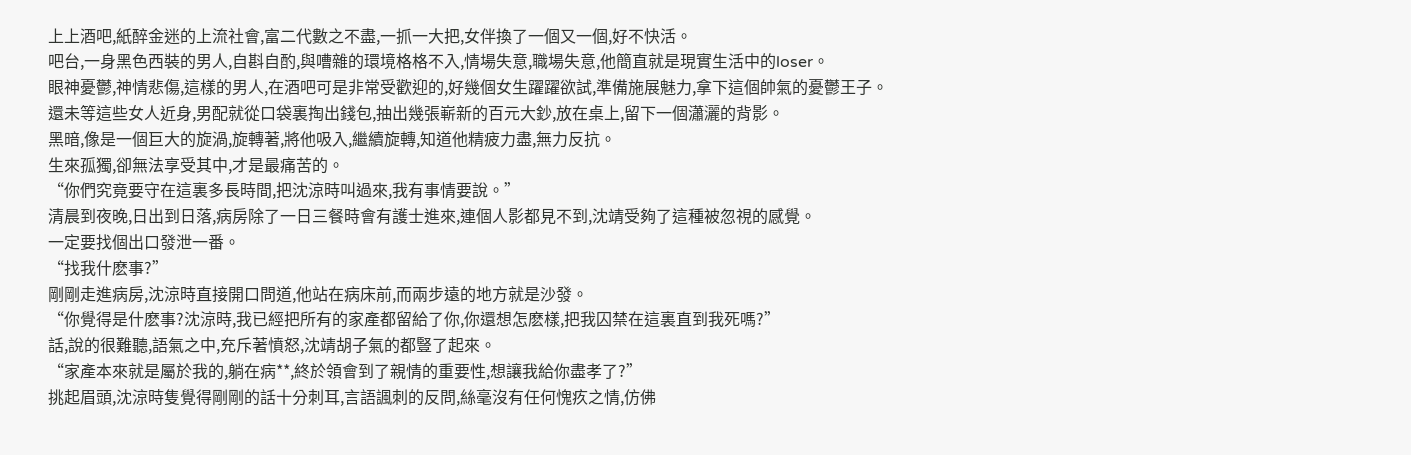上上酒吧,紙醉金迷的上流社會,富二代數之不盡,一抓一大把,女伴換了一個又一個,好不快活。
吧台,一身黑色西裝的男人,自斟自酌,與嘈雜的環境格格不入,情場失意,職場失意,他簡直就是現實生活中的loser。
眼神憂鬱,神情悲傷,這樣的男人,在酒吧可是非常受歡迎的,好幾個女生躍躍欲試,準備施展魅力,拿下這個帥氣的憂鬱王子。
還未等這些女人近身,男配就從口袋裏掏出錢包,抽出幾張嶄新的百元大鈔,放在桌上,留下一個瀟灑的背影。
黑暗,像是一個巨大的旋渦,旋轉著,將他吸入,繼續旋轉,知道他精疲力盡,無力反抗。
生來孤獨,卻無法享受其中,才是最痛苦的。
“你們究竟要守在這裏多長時間,把沈涼時叫過來,我有事情要說。”
清晨到夜晚,日出到日落,病房除了一日三餐時會有護士進來,連個人影都見不到,沈靖受夠了這種被忽視的感覺。
一定要找個出口發泄一番。
“找我什麽事?”
剛剛走進病房,沈涼時直接開口問道,他站在病床前,而兩步遠的地方就是沙發。
“你覺得是什麽事?沈涼時,我已經把所有的家產都留給了你,你還想怎麽樣,把我囚禁在這裏直到我死嗎?”
話,說的很難聽,語氣之中,充斥著憤怒,沈靖胡子氣的都豎了起來。
“家產本來就是屬於我的,躺在病**,終於領會到了親情的重要性,想讓我給你盡孝了?”
挑起眉頭,沈涼時隻覺得剛剛的話十分刺耳,言語諷刺的反問,絲毫沒有任何愧疚之情,仿佛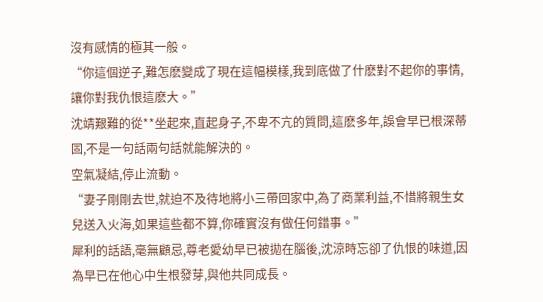沒有感情的極其一般。
“你這個逆子,難怎麽變成了現在這幅模樣,我到底做了什麽對不起你的事情,讓你對我仇恨這麽大。”
沈靖艱難的從**坐起來,直起身子,不卑不亢的質問,這麽多年,誤會早已根深蒂固,不是一句話兩句話就能解決的。
空氣凝結,停止流動。
“妻子剛剛去世,就迫不及待地將小三帶回家中,為了商業利益,不惜將親生女兒送入火海,如果這些都不算,你確實沒有做任何錯事。”
犀利的話語,毫無顧忌,尊老愛幼早已被拋在腦後,沈涼時忘卻了仇恨的味道,因為早已在他心中生根發芽,與他共同成長。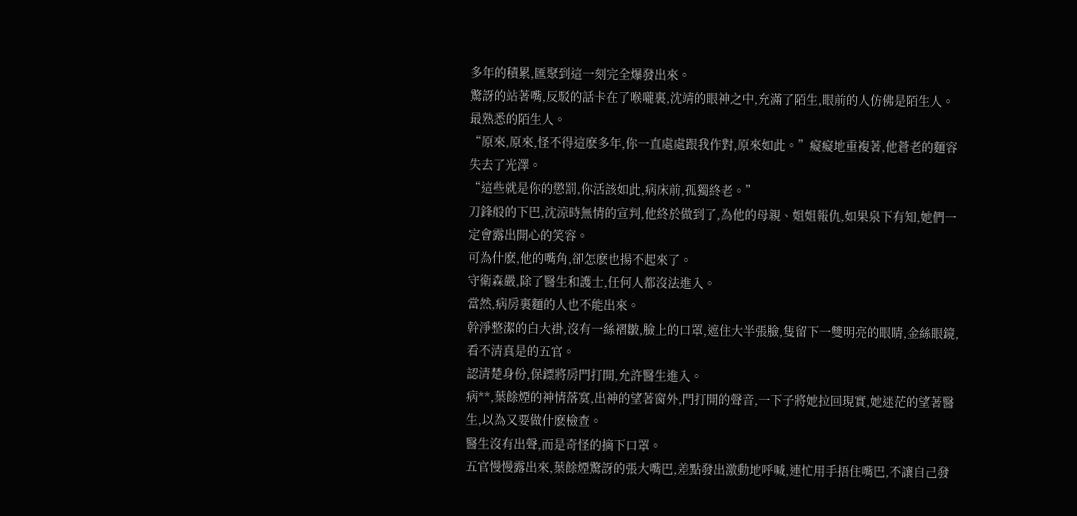多年的積累,匯聚到這一刻完全爆發出來。
驚訝的站著嘴,反駁的話卡在了喉嚨裏,沈靖的眼神之中,充滿了陌生,眼前的人仿佛是陌生人。
最熟悉的陌生人。
“原來,原來,怪不得這麽多年,你一直處處跟我作對,原來如此。”癡癡地重複著,他蒼老的麵容失去了光澤。
“這些就是你的懲罰,你活該如此,病床前,孤獨終老。”
刀鋒般的下巴,沈涼時無情的宣判,他終於做到了,為他的母親、姐姐報仇,如果泉下有知,她們一定會露出開心的笑容。
可為什麽,他的嘴角,卻怎麽也揚不起來了。
守衛森嚴,除了醫生和護士,任何人都沒法進入。
當然,病房裏麵的人也不能出來。
幹淨整潔的白大褂,沒有一絲褶皺,臉上的口罩,遮住大半張臉,隻留下一雙明亮的眼睛,金絲眼鏡,看不清真是的五官。
認清楚身份,保鏢將房門打開,允許醫生進入。
病**,葉餘煙的神情落寞,出神的望著窗外,門打開的聲音,一下子將她拉回現實,她迷茫的望著醫生,以為又要做什麽檢查。
醫生沒有出聲,而是奇怪的摘下口罩。
五官慢慢露出來,葉餘煙驚訝的張大嘴巴,差點發出激動地呼喊,連忙用手捂住嘴巴,不讓自己發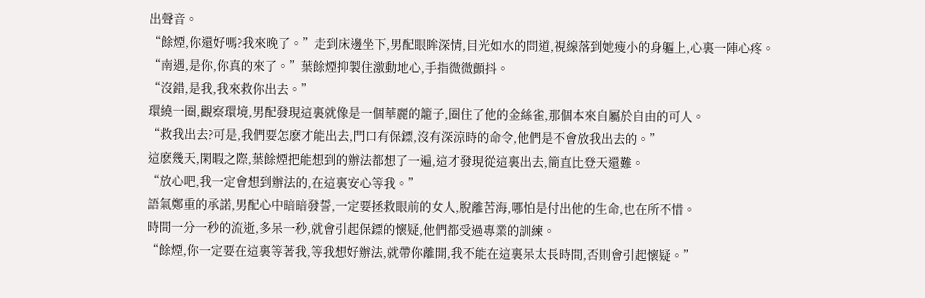出聲音。
“餘煙,你還好嗎?我來晚了。”走到床邊坐下,男配眼眸深情,目光如水的問道,視線落到她瘦小的身軀上,心裏一陣心疼。
“南遇,是你,你真的來了。”葉餘煙抑製住激動地心,手指微微顫抖。
“沒錯,是我,我來救你出去。”
環繞一圈,觀察環境,男配發現這裏就像是一個華麗的籠子,圈住了他的金絲雀,那個本來自屬於自由的可人。
“救我出去?可是,我們要怎麽才能出去,門口有保鏢,沒有深涼時的命令,他們是不會放我出去的。”
這麽幾天,閑暇之際,葉餘煙把能想到的辦法都想了一遍,這才發現從這裏出去,簡直比登天還難。
“放心吧,我一定會想到辦法的,在這裏安心等我。”
語氣鄭重的承諾,男配心中暗暗發誓,一定要拯救眼前的女人,脫離苦海,哪怕是付出他的生命,也在所不惜。
時間一分一秒的流逝,多呆一秒,就會引起保鏢的懷疑,他們都受過專業的訓練。
“餘煙,你一定要在這裏等著我,等我想好辦法,就帶你離開,我不能在這裏呆太長時間,否則會引起懷疑。”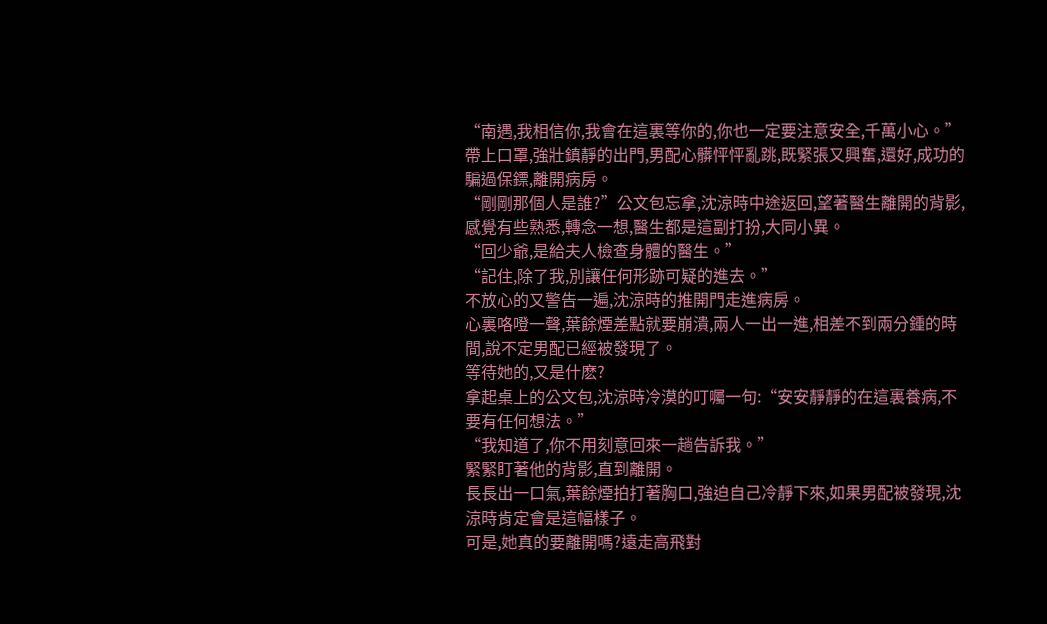“南遇,我相信你,我會在這裏等你的,你也一定要注意安全,千萬小心。”
帶上口罩,強壯鎮靜的出門,男配心髒怦怦亂跳,既緊張又興奮,還好,成功的騙過保鏢,離開病房。
“剛剛那個人是誰?”公文包忘拿,沈涼時中途返回,望著醫生離開的背影,感覺有些熟悉,轉念一想,醫生都是這副打扮,大同小異。
“回少爺,是給夫人檢查身體的醫生。”
“記住,除了我,別讓任何形跡可疑的進去。”
不放心的又警告一遍,沈涼時的推開門走進病房。
心裏咯噔一聲,葉餘煙差點就要崩潰,兩人一出一進,相差不到兩分鍾的時間,說不定男配已經被發現了。
等待她的,又是什麽?
拿起桌上的公文包,沈涼時冷漠的叮囑一句:“安安靜靜的在這裏養病,不要有任何想法。”
“我知道了,你不用刻意回來一趟告訴我。”
緊緊盯著他的背影,直到離開。
長長出一口氣,葉餘煙拍打著胸口,強迫自己冷靜下來,如果男配被發現,沈涼時肯定會是這幅樣子。
可是,她真的要離開嗎?遠走高飛對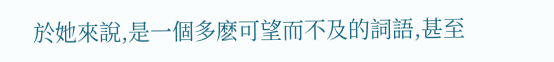於她來說,是一個多麽可望而不及的詞語,甚至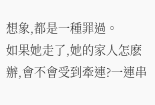想象,都是一種罪過。
如果她走了,她的家人怎麽辦,會不會受到牽連?一連串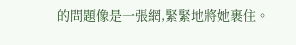的問題像是一張網,緊緊地將她裹住。